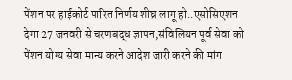पेंशन पर हाईकोर्ट पारित निर्णय शीघ्र लागू हो..एसोसिएशन देगा 27 जनवरी से चरणबद्ध ज्ञापन,संविलियन पूर्व सेवा को पेंशन योग्य सेवा मान्य करने आदेश जारी करने की मांग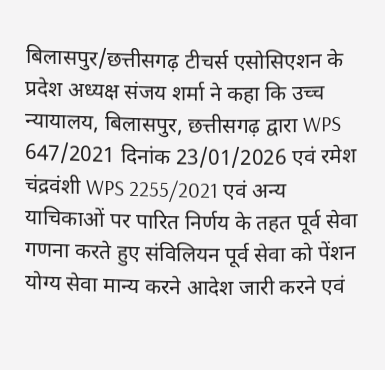बिलासपुर/छत्तीसगढ़ टीचर्स एसोसिएशन के प्रदेश अध्यक्ष संजय शर्मा ने कहा कि उच्च न्यायालय, बिलासपुर, छत्तीसगढ़ द्वारा WPS 647/2021 दिनांक 23/01/2026 एवं रमेश चंद्रवंशी WPS 2255/2021 एवं अन्य याचिकाओं पर पारित निर्णय के तहत पूर्व सेवा गणना करते हुए संविलियन पूर्व सेवा को पेंशन योग्य सेवा मान्य करने आदेश जारी करने एवं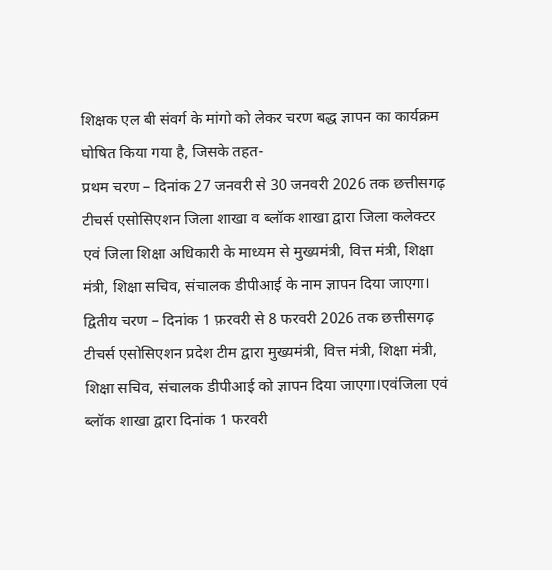शिक्षक एल बी संवर्ग के मांगो को लेकर चरण बद्ध ज्ञापन का कार्यक्रम घोषित किया गया है, जिसके तहत-
प्रथम चरण – दिनांक 27 जनवरी से 30 जनवरी 2026 तक छत्तीसगढ़ टीचर्स एसोसिएशन जिला शाखा व ब्लॉक शाखा द्वारा जिला कलेक्टर एवं जिला शिक्षा अधिकारी के माध्यम से मुख्यमंत्री, वित्त मंत्री, शिक्षा मंत्री, शिक्षा सचिव, संचालक डीपीआई के नाम ज्ञापन दिया जाएगा।
द्वितीय चरण – दिनांक 1 फ़रवरी से 8 फरवरी 2026 तक छत्तीसगढ़ टीचर्स एसोसिएशन प्रदेश टीम द्वारा मुख्यमंत्री, वित्त मंत्री, शिक्षा मंत्री, शिक्षा सचिव, संचालक डीपीआई को ज्ञापन दिया जाएगा।एवंजिला एवं ब्लॉक शाखा द्वारा दिनांक 1 फरवरी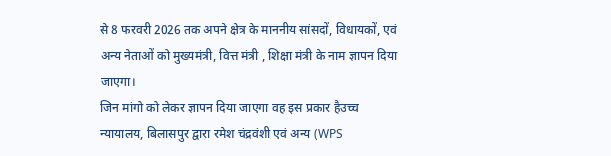से 8 फरवरी 2026 तक अपने क्षेत्र के माननीय सांसदों, विधायकों, एवं अन्य नेताओं को मुख्यमंत्री, वित्त मंत्री , शिक्षा मंत्री के नाम ज्ञापन दिया जाएगा।
जिन मांगो को लेकर ज्ञापन दिया जाएगा वह इस प्रकार हैउच्च न्यायालय, बिलासपुर द्वारा रमेश चंद्रवंशी एवं अन्य (WPS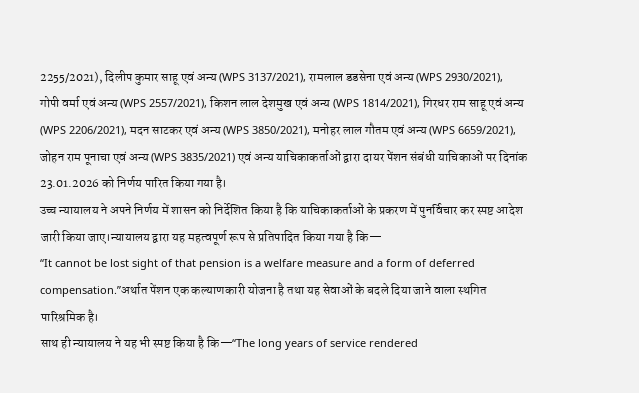2255/2021), दिलीप कुमार साहू एवं अन्य (WPS 3137/2021), रामलाल डडसेना एवं अन्य (WPS 2930/2021), गोपी वर्मा एवं अन्य (WPS 2557/2021), किशन लाल देशमुख एवं अन्य (WPS 1814/2021), गिरधर राम साहू एवं अन्य (WPS 2206/2021), मदन साटकर एवं अन्य (WPS 3850/2021), मनोहर लाल गौतम एवं अन्य (WPS 6659/2021), जोहन राम पूनाचा एवं अन्य (WPS 3835/2021) एवं अन्य याचिकाकर्ताओं द्वारा दायर पेंशन संबंधी याचिकाओं पर दिनांक 23.01.2026 को निर्णय पारित किया गया है।
उच्च न्यायालय ने अपने निर्णय में शासन को निर्देशित किया है कि याचिकाकर्ताओं के प्रकरण में पुनर्विचार कर स्पष्ट आदेश जारी किया जाए।न्यायालय द्वारा यह महत्वपूर्ण रूप से प्रतिपादित किया गया है कि—
“It cannot be lost sight of that pension is a welfare measure and a form of deferred compensation.”अर्थात पेंशन एक कल्याणकारी योजना है तथा यह सेवाओं के बदले दिया जाने वाला स्थगित पारिश्रमिक है।
साथ ही न्यायालय ने यह भी स्पष्ट किया है कि—“The long years of service rendered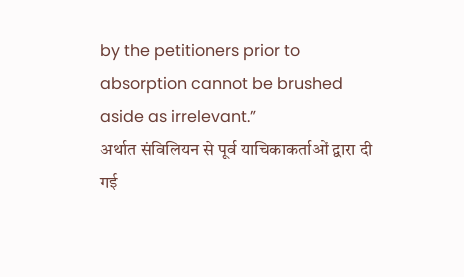by the petitioners prior to absorption cannot be brushed aside as irrelevant.”
अर्थात संविलियन से पूर्व याचिकाकर्ताओं द्वारा दी गई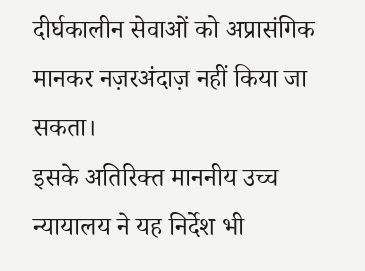दीर्घकालीन सेवाओं को अप्रासंगिक मानकर नज़रअंदाज़ नहीं किया जा सकता।
इसके अतिरिक्त माननीय उच्च न्यायालय ने यह निर्देश भी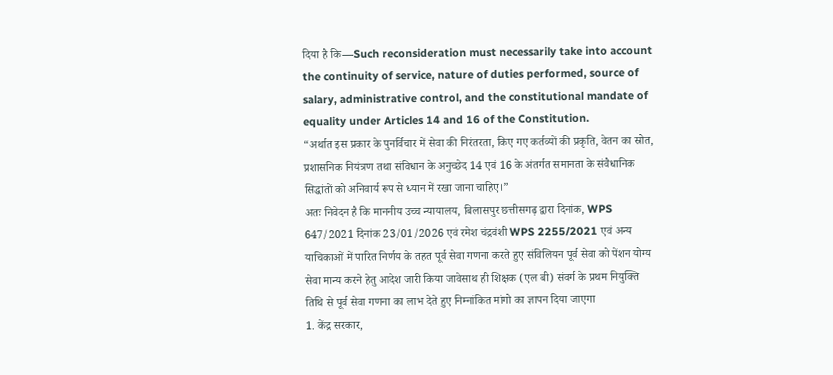दिया है कि—Such reconsideration must necessarily take into account the continuity of service, nature of duties performed, source of salary, administrative control, and the constitutional mandate of equality under Articles 14 and 16 of the Constitution.
“अर्थात इस प्रकार के पुनर्विचार में सेवा की निरंतरता, किए गए कर्तव्यों की प्रकृति, वेतन का स्रोत, प्रशासनिक नियंत्रण तथा संविधान के अनुच्छेद 14 एवं 16 के अंतर्गत समानता के संवैधानिक सिद्धांतों को अनिवार्य रूप से ध्यान में रखा जाना चाहिए।”
अतः निवेदन है कि माननीय उच्च न्यायालय, बिलासपुर छत्तीसगढ़ द्वारा दिनांक, WPS 647/2021 दिनांक 23/01/2026 एवं रमेश चंद्रवंशी WPS 2255/2021 एवं अन्य याचिकाओं में पारित निर्णय के तहत पूर्व सेवा गणना करते हुए संविलियन पूर्व सेवा को पेंशन योग्य सेवा मान्य करने हेतु आदेश जारी किया जावेसाथ ही शिक्षक (एल बी) संवर्ग के प्रथम नियुक्ति तिथि से पूर्व सेवा गणना का लाभ देते हुए निम्नांकित मांगो का ज्ञापन दिया जाएगा
1. केंद्र सरकार,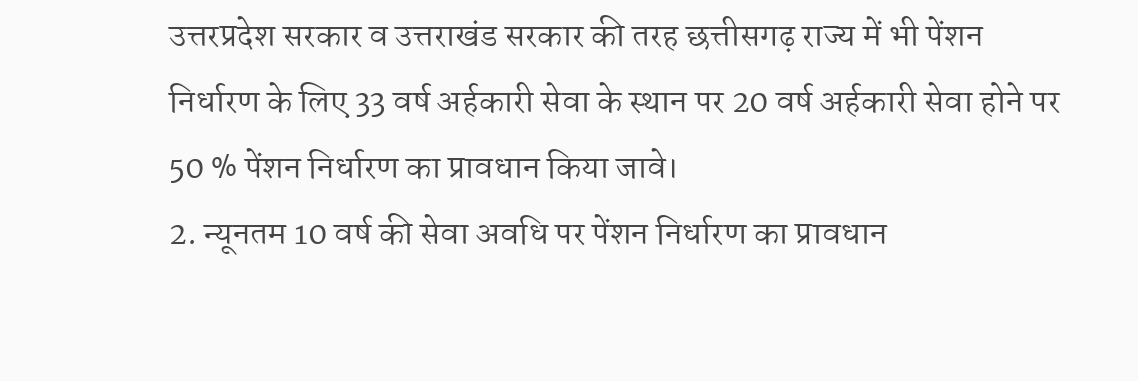उत्तरप्रदेश सरकार व उत्तराखंड सरकार की तरह छत्तीसगढ़ राज्य में भी पेंशन निर्धारण के लिए 33 वर्ष अर्हकारी सेवा के स्थान पर 20 वर्ष अर्हकारी सेवा होने पर 50 % पेंशन निर्धारण का प्रावधान किया जावे।
2. न्यूनतम 10 वर्ष की सेवा अवधि पर पेंशन निर्धारण का प्रावधान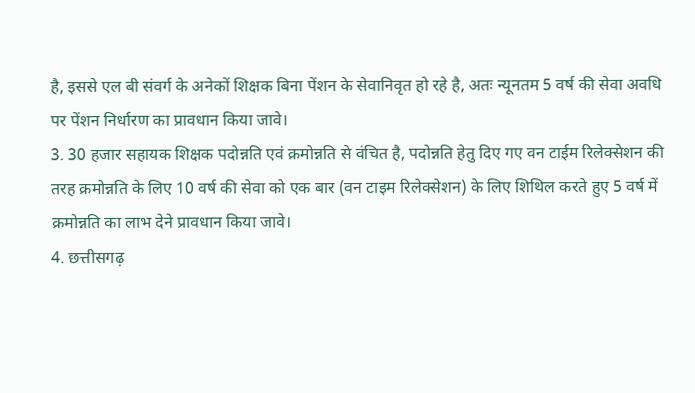है, इससे एल बी संवर्ग के अनेकों शिक्षक बिना पेंशन के सेवानिवृत हो रहे है, अतः न्यूनतम 5 वर्ष की सेवा अवधि पर पेंशन निर्धारण का प्रावधान किया जावे।
3. 30 हजार सहायक शिक्षक पदोन्नति एवं क्रमोन्नति से वंचित है, पदोन्नति हेतु दिए गए वन टाईम रिलेक्सेशन की तरह क्रमोन्नति के लिए 10 वर्ष की सेवा को एक बार (वन टाइम रिलेक्सेशन) के लिए शिथिल करते हुए 5 वर्ष में क्रमोन्नति का लाभ देने प्रावधान किया जावे।
4. छत्तीसगढ़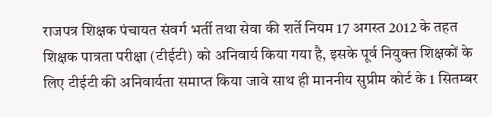राजपत्र शिक्षक पंचायत संवर्ग भर्ती तथा सेवा की शर्ते नियम 17 अगस्त 2012 के तहत शिक्षक पात्रता परीक्षा (टीईटी) को अनिवार्य किया गया है, इसके पूर्व नियुक्त शिक्षकों के लिए टीईटी की अनिवार्यता समाप्त किया जावे साथ ही माननीय सुप्रीम कोर्ट के 1 सितम्बर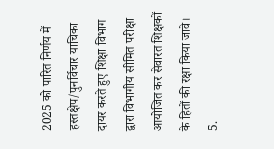2025 को पारित निर्णय में हस्तक्षेप/पुनर्विचार याचिका दायर करते हुए शिक्षा विभाग द्वारा विभागीय सीमित परीक्षा आयोजित कर सेवारत शिक्षकों के हितों की रक्षा किया जावे।
5.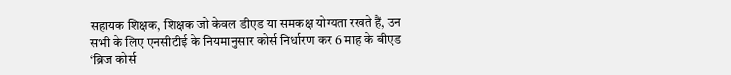सहायक शिक्षक, शिक्षक जो केवल डीएड या समकक्ष योग्यता रखते हैं, उन सभी के लिए एनसीटीई के नियमानुसार कोर्स निर्धारण कर 6 माह के बीएड ‘ब्रिज कोर्स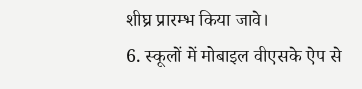शीघ्र प्रारम्भ किया जावे।
6. स्कूलों में मोबाइल वीएसके ऐप से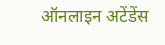ऑनलाइन अटेंडेंस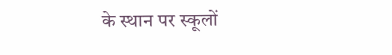के स्थान पर स्कूलों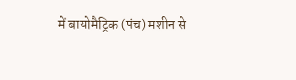में बायोमैट्रिक (पंच) मशीन से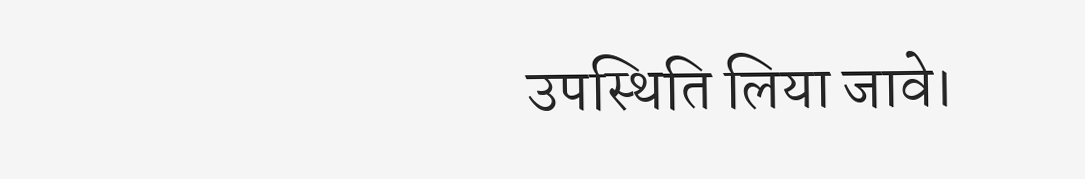उपस्थिति लिया जावे।